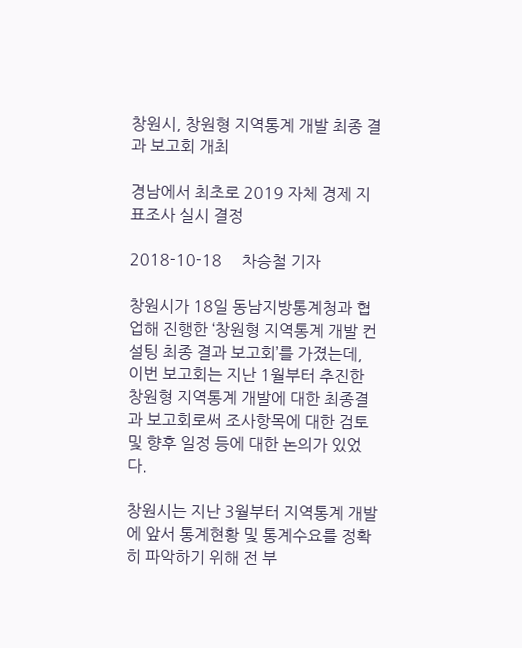창원시, 창원형 지역통계 개발 최종 결과 보고회 개최

경남에서 최초로 2019 자체 경제 지표조사 실시 결정

2018-10-18     차승철 기자

창원시가 18일 동남지방통계청과 협업해 진행한 ‘창원형 지역통계 개발 컨설팅 최종 결과 보고회’를 가졌는데, 이번 보고회는 지난 1월부터 추진한 창원형 지역통계 개발에 대한 최종결과 보고회로써 조사항목에 대한 검토 및 향후 일정 등에 대한 논의가 있었다.

창원시는 지난 3월부터 지역통계 개발에 앞서 통계현황 및 통계수요를 정확히 파악하기 위해 전 부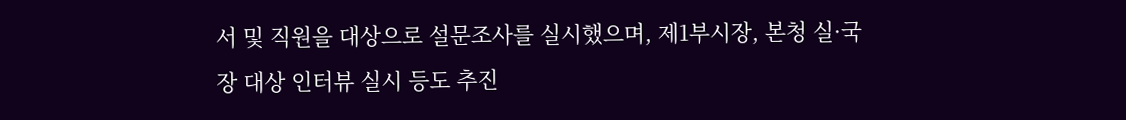서 및 직원을 대상으로 설문조사를 실시했으며, 제1부시장, 본청 실·국장 대상 인터뷰 실시 등도 추진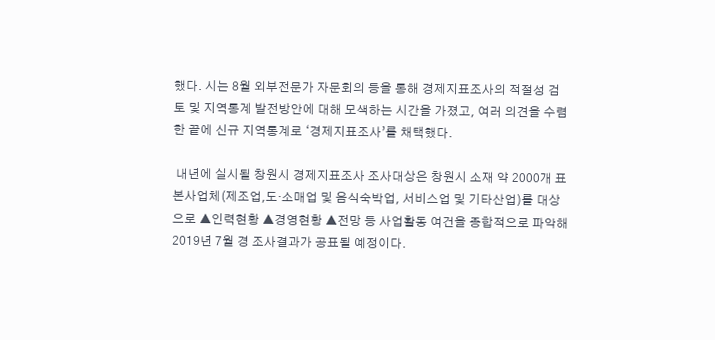했다. 시는 8월 외부전문가 자문회의 등을 통해 경제지표조사의 적절성 검토 및 지역통계 발전방안에 대해 모색하는 시간을 가졌고, 여러 의견을 수렴한 끝에 신규 지역통계로 ‘경제지표조사’를 채택했다.

 내년에 실시될 창원시 경제지표조사 조사대상은 창원시 소재 약 2000개 표본사업체(제조업,도·소매업 및 음식숙박업, 서비스업 및 기타산업)를 대상으로 ▲인력현황 ▲경영현황 ▲전망 등 사업활동 여건을 종합적으로 파악해 2019년 7월 경 조사결과가 공표될 예정이다.